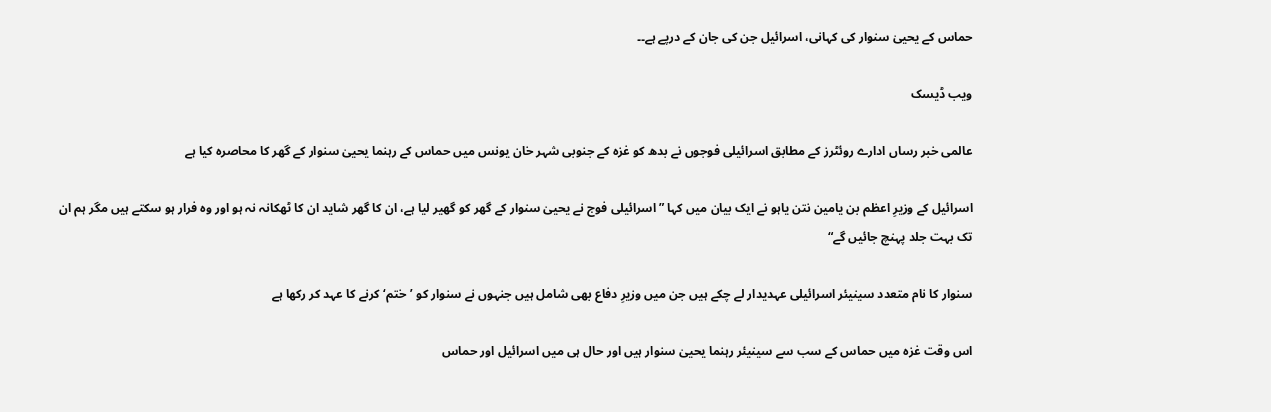حماس کے یحییٰ سنوار کی کہانی، اسرائیل جن کی جان کے درپے ہے۔۔

ویب ڈیسک

عالمی خبر رساں ادارے روئٹرز کے مطابق اسرائیلی فوجوں نے بدھ کو غزہ کے جنوبی شہر خان یونس میں حماس کے رہنما یحییٰ سنوار کے گھر کا محاصرہ کیا ہے

اسرائیل کے وزیرِ اعظم بن یامین نتن یاہو نے ایک بیان میں کہا ”اسرائیلی فوج نے یحییٰ سنوار کے گھر کو گھیر لیا ہے، ان کا گھر شاید ان کا ٹھکانہ نہ ہو اور وہ فرار ہو سکتے ہیں مگر ہم ان تک بہت جلد پہنچ جائیں گے“

سنوار کا نام متعدد سینیئر اسرائیلی عہدیدار لے چکے ہیں جن میں وزیرِ دفاع بھی شامل ہیں جنہوں نے سنوار کو ’ختم‘ کرنے کا عہد کر رکھا ہے

اس وقت غزہ میں حماس کے سب سے سینیئر رہنما یحییٰ سنوار ہیں اور حال ہی میں اسرائیل اور حماس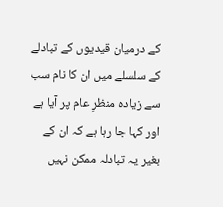کے درمیان قیدیوں کے تبادلے کے سلسلے میں ان کا نام سب سے زیادہ منظرِ عام پر آیا ہے اور کہا جا رہا ہے کہ ان کے بغیر یہ تبادلہ ممکن نہیں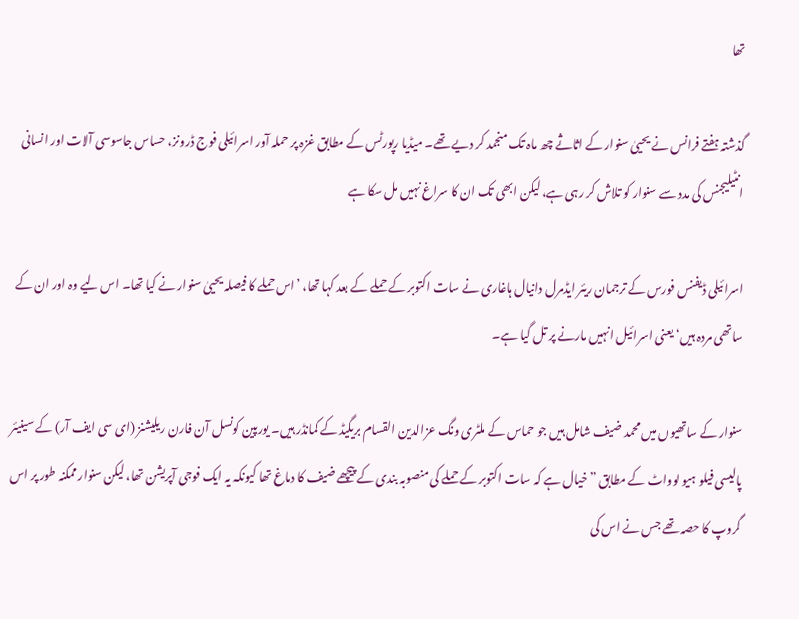تھا

گذشتہ ہفتے فرانس نے یحییٰ سنوار کے اثاثے چھ ماہ تک منجمد کر دیے تھے۔ میڈیا رپورٹس کے مطابق غزہ پر حملہ آور اسرائیلی فوج ڈرونز، حساس جاسوسی آلات اور انسانی انٹیلیجنس کی مدد سے سنوار کو تلاش کر رہی ہے، لیکن ابھی تک ان کا سراغ نہیں مل سکا ہے

اسرائیلی ڈیفنس فورس کے ترجمان ریئر ایڈمرل دانیال ہاغاری نے سات اکتوبر کے حملے کے بعد کہا تھا، ’اس حملے کا فیصلہ یحییٰ سنوار نے کیا تھا۔ اس لیے وہ اور ان کے ساتھی مردہ ہیں‘ یعنی اسرائیل انہیں مارنے پر تل گیا ہے۔

سنوار کے ساتھیوں میں محمد ضیف شامل ہیں جو حماس کے ملٹری ونگ عزالدین القسام بریگیڈ کے کمانڈر ہیں۔ یورپین کونسل آن فارن ریلیشنز (ای سی ایف آر) کے سینیئر پالیسی فیلو ہیو لوواٹ کے مطابق ”خیال ہے کہ سات اکتوبر کے حملے کی منصوبہ بندی کے پیچھے ضیف کا دماغ تھا کیونکہ یہ ایک فوجی آپریشن تھا، لیکن سنوار ممکنہ طور پر اس گروپ کا حصہ تھے جس نے اس کی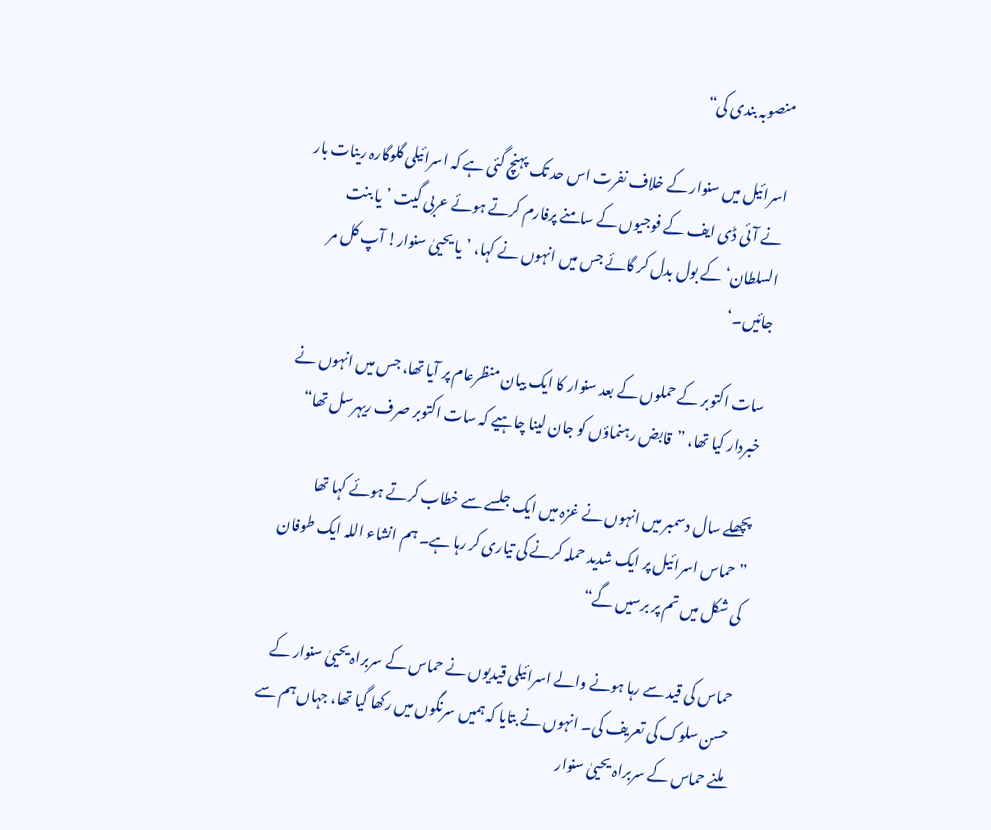منصوبہ بندی کی“

اسرائیل میں سنوار کے خلاف نفرت اس حد تک پہنچ گئی ہے کہ اسرائیلی گلوگارہ رینات بار نے آئی ڈی ایف کے فوجیوں کے سامنے پرفارم کرتے ہوئے عربی گیت ’یا بنت السلطان‘ کے بول بدل کر گائے جس میں انہوں نے کہا، ’یا یحییٰ سنوار! آپ کل مر جائیں۔‘

سات اکتوبر کے حملوں کے بعد سنوار کا ایک بیان منظرعام پر آیا تھا، جس میں انہوں نے خبردار کیا تھا، ”قابض رہنماؤں کو جان لینا چاہیے کہ سات اکتوبر صرف ریہرسل تھا“

پچھلے سال دسمبر میں انہوں نے غزہ میں ایک جلسے سے خطاب کرتے ہوئے کہا تھا ”حماس اسرائیل پر ایک شدید حملہ کرنے کی تیاری کر رہا ہے۔ ہم انشاء اللہ ایک طوفان کی شکل میں تم پر برسیں گے“

حماس کی قید سے رہا ہونے والے اسرائیلی قیدیوں نے حماس کے سربراہ یحییٰ سنوار کے حسن سلوک کی تعریف کی۔ انہوں نے بتایا کہ ہمیں سرنگوں میں رکھا گیا تھا، جہاں ہم سے ملنے حماس کے سربراہ یحییٰ سنوار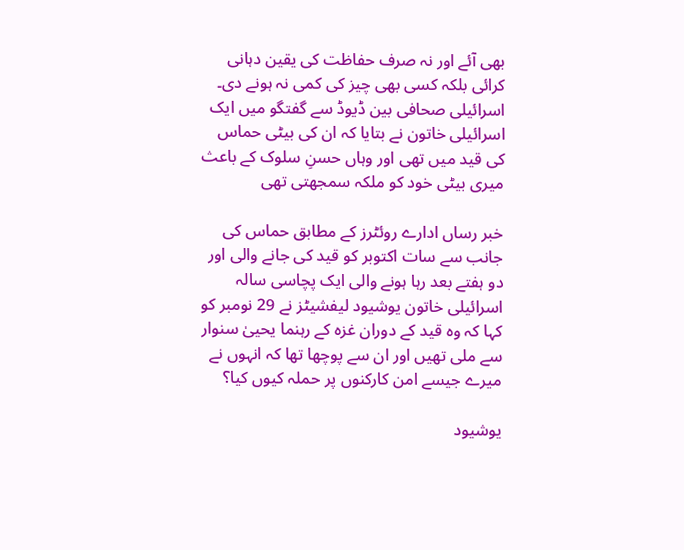بھی آئے اور نہ صرف حفاظت کی یقین دہانی کرائی بلکہ کسی بھی چیز کی کمی نہ ہونے دی۔ اسرائیلی صحافی بین ڈیوڈ سے گفتگو میں ایک اسرائیلی خاتون نے بتایا کہ ان کی بیٹی حماس کی قید میں تھی اور وہاں حسنِ سلوک کے باعث میری بیٹی خود کو ملکہ سمجھتی تھی

خبر رساں ادارے روئٹرز کے مطابق حماس کی جانب سے سات اکتوبر کو قید کی جانے والی اور دو ہفتے بعد رہا ہونے والی ایک پچاسی سالہ اسرائیلی خاتون یوشیود لیفشیٹز نے 29 نومبر کو کہا کہ وہ قید کے دوران غزہ کے رہنما یحییٰ سنوار سے ملی تھیں اور ان سے پوچھا تھا کہ انہوں نے میرے جیسے امن کارکنوں پر حملہ کیوں کیا؟

یوشیود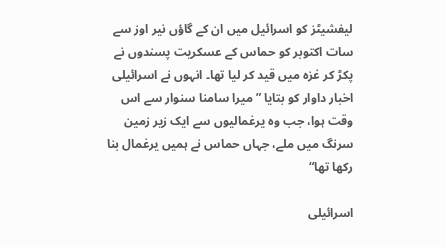لیفشیٹز کو اسرائیل میں ان کے گاؤں نیر اوز سے سات اکتوبر کو حماس کے عسکریت پسندوں نے پکڑ کر غزہ میں قید کر لیا تھا۔ انہوں نے اسرائیلی اخبار داوار کو بتایا ”میرا سامنا سنوار سے اس وقت ہوا، جب وہ یرغمالیوں سے ایک زیر زمین سرنگ میں ملے، جہاں حماس نے ہمیں یرغمال بنا رکھا تھا“

اسرائیلی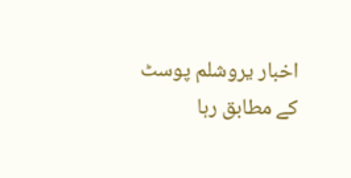اخبار یروشلم پوسٹ کے مطابق رہا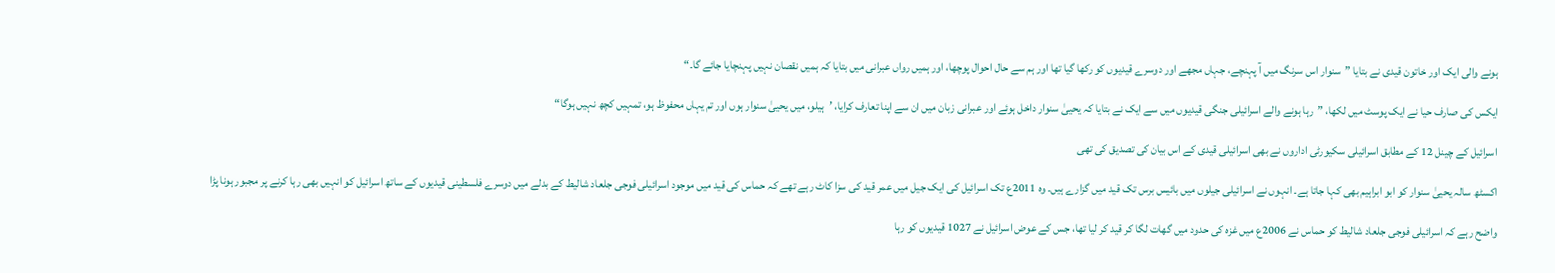ہونے والی ایک اور خاتون قیدی نے بتایا ”سنوار اس سرنگ میں آ پہنچے، جہاں مجھے اور دوسرے قیدیوں کو رکھا گیا تھا اور ہم سے حال احوال پوچھا، اور ہمیں رواں عبرانی میں بتایا کہ ہمیں نقصان نہیں پہنچایا جائے گا۔“

ایکس کی صارف حیا نے ایک پوسٹ میں لکھا، ”رہا ہونے والے اسرائیلی جنگی قیدیوں میں سے ایک نے بتایا کہ یحییٰ سنوار داخل ہوئے اور عبرانی زبان میں ان سے اپنا تعارف کرایا، ’ہیلو، میں یحییٰ سنوار ہوں اور تم یہاں محفوظ ہو، تمہیں کچھ نہیں ہوگا“

اسرائیل کے چینل 12 کے مطابق اسرائیلی سکیورٹی اداروں نے بھی اسرائیلی قیدی کے اس بیان کی تصدیق کی تھی

اکسٹھ سالہ یحییٰ سنوار کو ابو ابراہیم بھی کہا جاتا ہے۔ انہوں نے اسرائیلی جیلوں میں بائیس برس تک قید میں گزارے ہیں۔ وہ 2011ع تک اسرائیل کی ایک جیل میں عمر قید کی سزا کاٹ رہے تھے کہ حماس کی قید میں موجود اسرائیلی فوجی جلعاد شاليط کے بدلے میں دوسرے فلسطینی قیدیوں کے ساتھ اسرائیل کو انہیں بھی رہا کرنے پر مجبور ہونا پڑا

واضح رہے کہ اسرائیلی فوجی جلعاد شالیط کو حماس نے 2006ع میں غزہ کی حدود میں گھات لگا کر قید کر لیا تھا، جس کے عوض اسرائیل نے 1027 قیدیوں کو رہا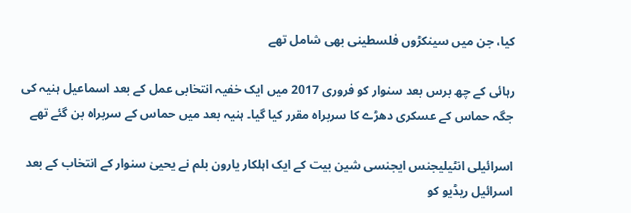کیا، جن میں سینکڑوں فلسطینی بھی شامل تھے

رہائی کے چھ برس بعد سنوار کو فروری 2017 میں ایک خفیہ انتخابی عمل کے بعد اسماعیل ہنیہ کی جگہ حماس کے عسکری دھڑے کا سربراہ مقرر کیا گیا۔ ہنیہ بعد میں حماس کے سربراہ بن گئے تھے

اسرائیلی انٹیلیجنس ایجنسی شین بیت کے ایک اہلکار یارون بلم نے یحییٰ سنوار کے انتخاب کے بعد اسرائیل ریڈیو کو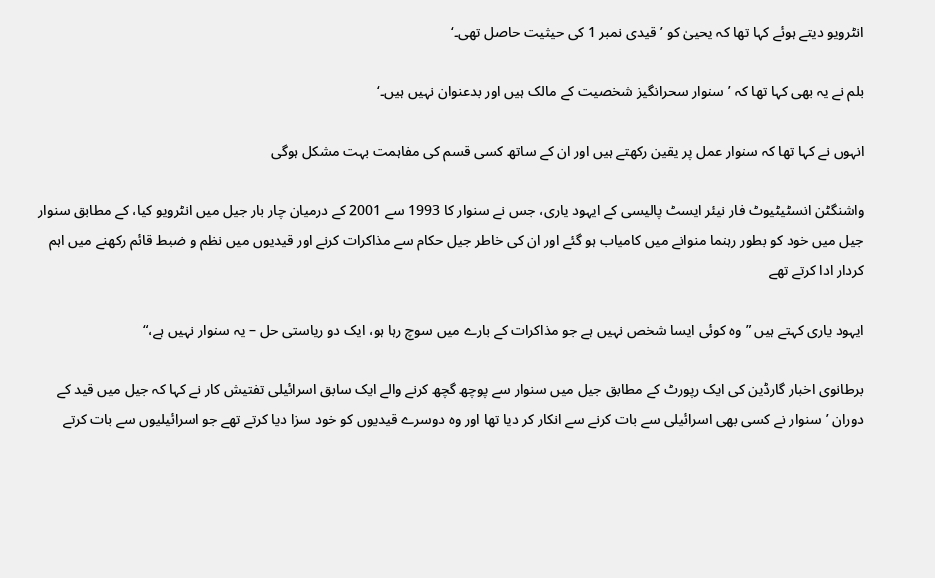انٹرویو دیتے ہوئے کہا تھا کہ یحییٰ کو ’قیدی نمبر 1 کی حیثیت حاصل تھی۔‘

بلم نے یہ بھی کہا تھا کہ ’سنوار سحرانگیز شخصیت کے مالک ہیں اور بدعنوان نہیں ہیں۔‘

انہوں نے کہا تھا کہ سنوار عمل پر یقین رکھتے ہیں اور ان کے ساتھ کسی قسم کی مفاہمت بہت مشکل ہوگی

واشنگٹن انسٹیٹیوٹ فار نیئر ایسٹ پالیسی کے ایہود یاری، جس نے سنوار کا 1993 سے 2001 کے درمیان چار بار جیل میں انٹرویو کیا، کے مطابق سنوار جیل میں خود کو بطور رہنما منوانے میں کامیاب ہو گئے اور ان کی خاطر جیل حکام سے مذاکرات کرنے اور قیدیوں میں نظم و ضبط قائم رکھنے میں اہم کردار ادا کرتے تھے

ایہود یاری کہتے ہیں ”وہ کوئی ایسا شخص نہیں ہے جو مذاکرات کے بارے میں سوچ رہا ہو، ایک دو ریاستی حل – یہ سنوار نہیں ہے،“

برطانوی اخبار گارڈین کی ایک رپورٹ کے مطابق جیل میں سنوار سے پوچھ گچھ کرنے والے ایک سابق اسرائیلی تفتیش کار نے کہا کہ جیل میں قید کے دوران ’سنوار نے کسی بھی اسرائیلی سے بات کرنے سے انکار کر دیا تھا اور وہ دوسرے قیدیوں کو خود سزا دیا کرتے تھے جو اسرائیلیوں سے بات کرتے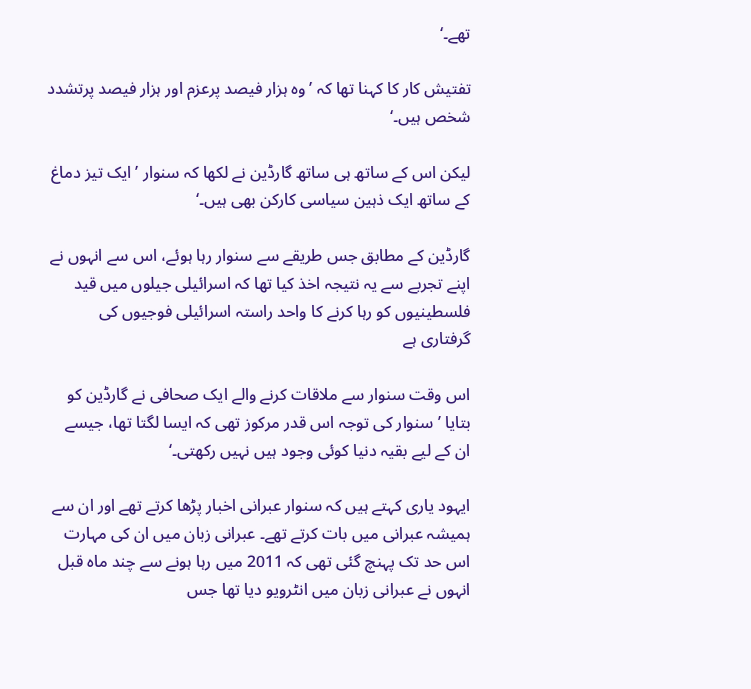تھے۔‘

تفتیش کار کا کہنا تھا کہ ’وہ ہزار فیصد پرعزم اور ہزار فیصد پرتشدد شخص ہیں۔‘

لیکن اس کے ساتھ ہی ساتھ گارڈین نے لکھا کہ سنوار ’ایک تیز دماغ کے ساتھ ایک ذہین سیاسی کارکن بھی ہیں۔‘

گارڈین کے مطابق جس طریقے سے سنوار رہا ہوئے، اس سے انہوں نے اپنے تجربے سے یہ نتیجہ اخذ کیا تھا کہ اسرائیلی جیلوں میں قید فلسطینیوں کو رہا کرنے کا واحد راستہ اسرائیلی فوجیوں کی گرفتاری ہے

اس وقت سنوار سے ملاقات کرنے والے ایک صحافی نے گارڈین کو بتایا ’سنوار کی توجہ اس قدر مرکوز تھی کہ ایسا لگتا تھا، جیسے ان کے لیے بقیہ دنیا کوئی وجود ہیں نہیں رکھتی۔‘

ایہود یاری کہتے ہیں کہ سنوار عبرانی اخبار پڑھا کرتے تھے اور ان سے ہمیشہ عبرانی میں بات کرتے تھے۔ عبرانی زبان میں ان کی مہارت اس حد تک پہنچ گئی تھی کہ 2011 میں رہا ہونے سے چند ماہ قبل انہوں نے عبرانی زبان میں انٹرویو دیا تھا جس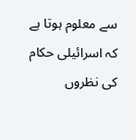سے معلوم ہوتا ہے کہ اسرائیلی حکام کی نظروں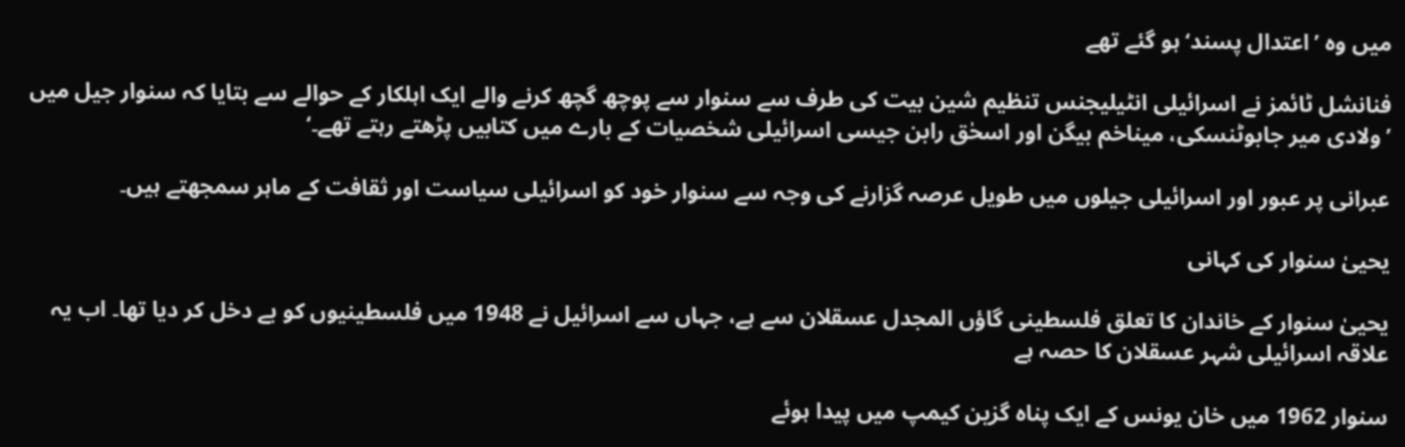میں وہ ’اعتدال پسند‘ ہو گئے تھے

فنانشل ٹائمز نے اسرائیلی انٹیلیجنس تنظیم شین بیت کی طرف سے سنوار سے پوچھ گچھ کرنے والے ایک اہلکار کے حوالے سے بتایا کہ سنوار جیل میں ’ولادی میر جابوٹنسکی، میناخم بیگن اور اسحٰق رابن جیسی اسرائیلی شخصیات کے بارے میں کتابیں پڑھتے رہتے تھے۔‘

عبرانی پر عبور اور اسرائیلی جیلوں میں طویل عرصہ گزارنے کی وجہ سے سنوار خود کو اسرائیلی سیاست اور ثقافت کے ماہر سمجھتے ہیں۔

یحییٰ سنوار کی کہانی

یحییٰ سنوار کے خاندان کا تعلق فلسطینی گاؤں المجدل عسقلان سے ہے، جہاں سے اسرائیل نے 1948 میں فلسطینیوں کو بے دخل کر دیا تھا۔ اب یہ علاقہ اسرائیلی شہر عسقلان کا حصہ ہے

سنوار 1962 میں خان یونس کے ایک پناہ گزین کیمپ میں پیدا ہوئے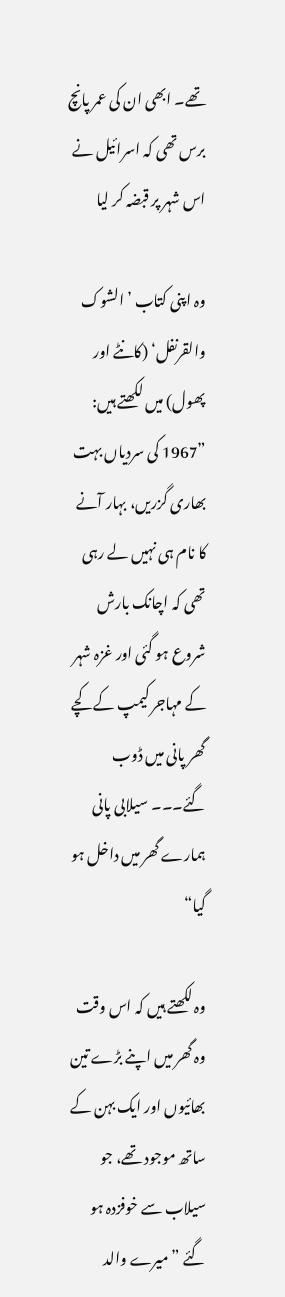تھے۔ ابھی ان کی عمر پانچ برس تھی کہ اسرائیل نے اس شہر پر قبضہ کر لیا

وہ اپنی کتاب ’الشوک والقرنفل‘ (کانٹے اور پھول) میں لکھتے ہیں: ”1967 کی سردیاں بہت بھاری گزریں، بہار آنے کا نام ہی نہیں لے رہی تھی کہ اچانک بارش شروع ہو گئی اور غزہ شہر کے مہاجر کیمپ کے کچے گھر پانی میں ڈوب گئے۔۔۔ سیلابی پانی ہمارے گھر میں داخل ہو گیا“

وہ لکھتے ہیں کہ اس وقت وہ گھر میں اپنے بڑے تین بھائیوں اور ایک بہن کے ساتھ موجود تھے، جو سیلاب سے خوفزدہ ہو گئے ”میرے والد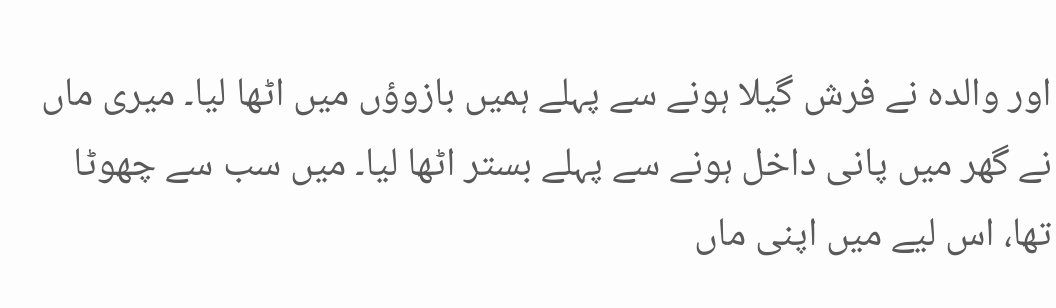اور والدہ نے فرش گیلا ہونے سے پہلے ہمیں بازوؤں میں اٹھا لیا۔ میری ماں نے گھر میں پانی داخل ہونے سے پہلے بستر اٹھا لیا۔ میں سب سے چھوٹا تھا، اس لیے میں اپنی ماں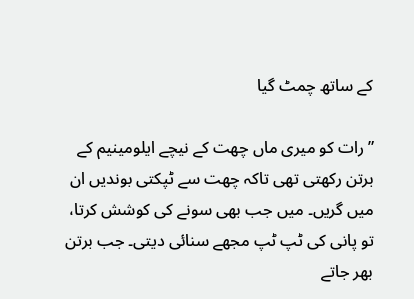کے ساتھ چمٹ گیا

”رات کو میری ماں چھت کے نیچے ایلومینیم کے برتن رکھتی تھی تاکہ چھت سے ٹپکتی بوندیں ان میں گریں۔ میں جب بھی سونے کی کوشش کرتا، تو پانی کی ٹپ ٹپ مجھے سنائی دیتی۔ جب برتن بھر جاتے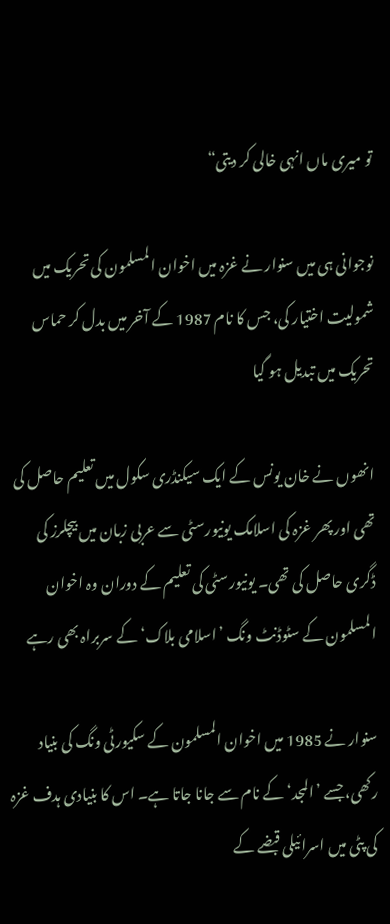تو میری ماں انہی خالی کر دیتی“

نوجوانی ہی میں سنوار نے غزہ میں اخوان المسلمون کی تحریک میں شمولیت اختیار کی، جس کا نام 1987 کے آخر میں بدل کر حماس تحریک میں تبدیل ہو گیا

انھوں نے خان یونس کے ایک سیکنڈری سکول میں تعلیم حاصل کی تھی اور پھر غزہ کی اسلامک یونیورسٹی سے عربی زبان میں بیچلرز کی ڈگری حاصل کی تھی۔ یونیورسٹی کی تعلیم کے دوران وہ اخوان المسلمون کے سٹوڈنٹ ونگ ’اسلامی بلاک‘ کے سربراہ بھی رہے

سنوار نے 1985 میں اخوان المسلمون کے سکیورٹی ونگ کی بنیاد رکھی، جسے ’المجد‘ کے نام سے جانا جاتا ہے۔ اس کا بنیادی ہدف غزہ کی پٹی میں اسرائیلی قبضے کے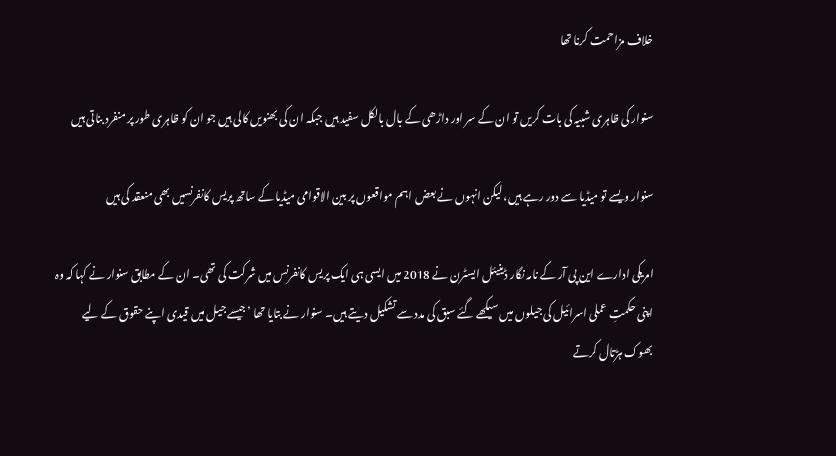خلاف مزاحمت کرنا تھا

سنوار کی ظاہری شبیہ کی بات کریں تو ان کے سر اور داڑھی کے بال بالکل سفید ہیں جبکہ ان کی بھنویں کالی ہیں جو ان کو ظاہری طور پر منفرد بناتی ہیں

سنوار ویسے تو میڈیا سے دور رہے ہیں، لیکن انہوں نے بعض اہم مواقعوں پر بین الاقوامی میڈیا کے ساتھ پریس کانفرنسیں بھی منعقد کی ہیں

امریکی ادارے این پی آر کے نامہ نگار ڈینیئل ایسٹرن نے 2018 میں ایسی ہی ایک پریس کانفرنس میں شرکت کی تھی۔ ان کے مطابق سنوار نے کہا کہ وہ اپنی حکمتِ عملی اسرائیل کی جیلوں میں سیکھے گئے سبق کی مدد سے تشکیل دیتے ہیں۔ سنوار نے بتایا تھا ’جیسے جیل میں قیدی اپنے حقوق کے لیے بھوک ہڑتال کرتے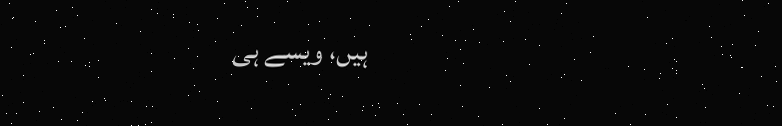ہیں، ویسے ہی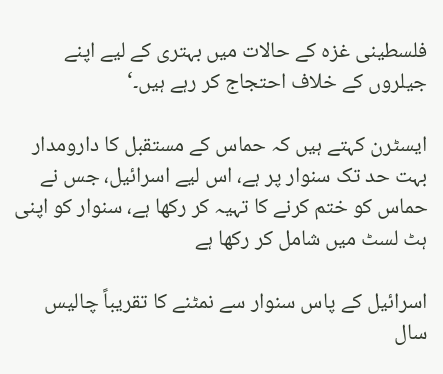فلسطینی غزہ کے حالات میں بہتری کے لیے اپنے جیلروں کے خلاف احتجاج کر رہے ہیں۔‘

ایسٹرن کہتے ہیں کہ حماس کے مستقبل کا دارومدار بہت حد تک سنوار پر ہے، اس لیے اسرائیل، جس نے حماس کو ختم کرنے کا تہیہ کر رکھا ہے، سنوار کو اپنی ہٹ لسٹ میں شامل کر رکھا ہے

اسرائیل کے پاس سنوار سے نمٹنے کا تقریباً چالیس سال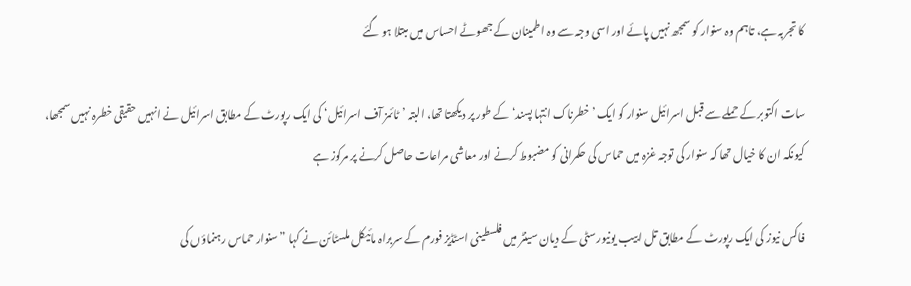کا تجربہ ہے، تاہم وہ سنوار کو سمجھ نہیں پائے اور اسی وجہ سے وہ اطمینان کے جھوٹے احساس میں مبتلا ہو گئے

سات اکتوبر کے حملے سے قبل اسرائیل سنوار کو ایک ’خطرناک انتہا پسند‘ کے طور پر دیکھتا تھا، البتہ ’ٹائمز آف اسرائیل‘ کی ایک رپورٹ کے مطابق اسرائیل نے انہیں حقیقی خطرہ نہیں سمجھا، کیونکہ ان کا خیال تھا کہ سنوار کی توجہ غزہ میں حماس کی حکمرانی کو مضبوط کرنے اور معاشی مراعات حاصل کرنے پر مرکوز ہے

فاکس نیوز کی ایک رپورٹ کے مطابق تل ابیب یونیورسٹی کے دیان سینٹر میں فلسطینی اسٹڈیز فورم کے سربراہ مائیکل ملسٹائن نے کہا ”سنوار حماس رہنماؤں کی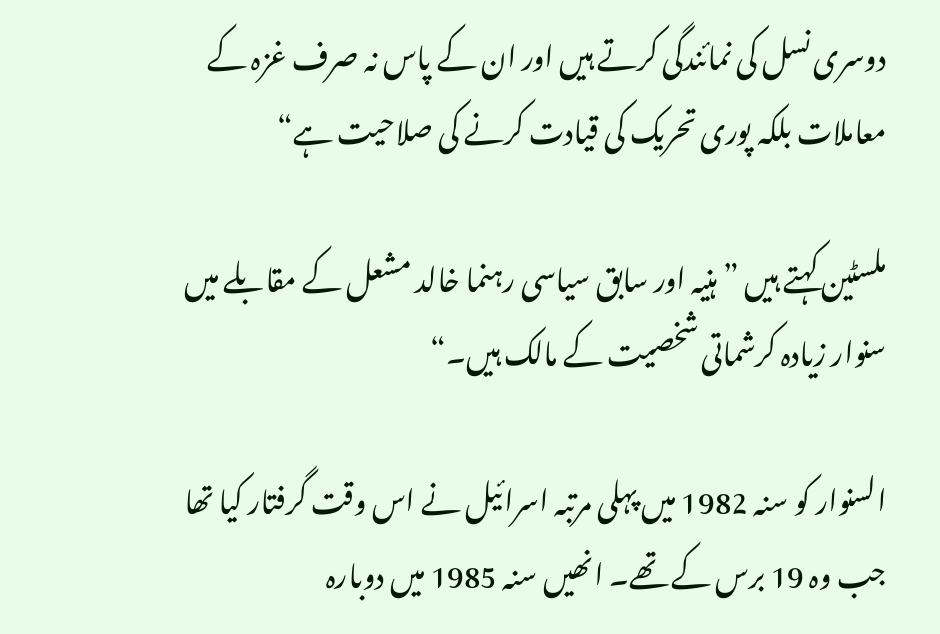دوسری نسل کی نمائندگی کرتے ہیں اور ان کے پاس نہ صرف غزہ کے معاملات بلکہ پوری تحریک کی قیادت کرنے کی صلاحیت ہے“

ملسٹین کہتے ہیں ”ہنیہ اور سابق سیاسی رہنما خالد مشعل کے مقابلے میں سنوار زیادہ کرشماتی شخصیت کے مالک ہیں۔“

السنوار کو سنہ 1982 میں پہلی مرتبہ اسرائیل نے اس وقت گرفتار کیا تھا جب وہ 19 برس کے تھے۔ انھیں سنہ 1985 میں دوبارہ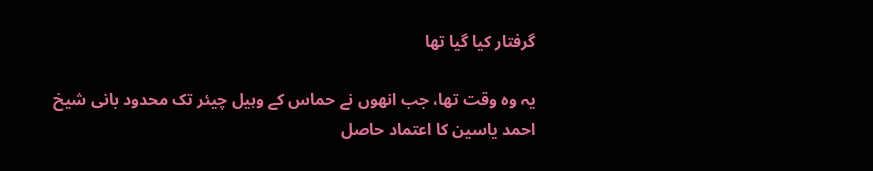گرفتار کیا گیا تھا

یہ وہ وقت تھا، جب انھوں نے حماس کے وہیل چیئر تک محدود بانی شیخ احمد یاسین کا اعتماد حاصل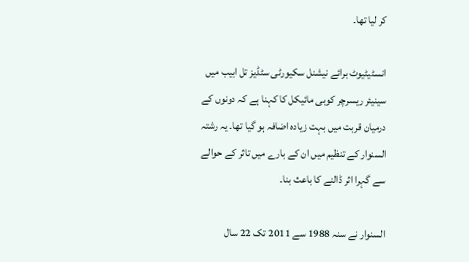کر لیا تھا۔

انسٹیٹیوٹ برائے نیشنل سکیورٹی سٹڈیز تل ابیب میں سینیئر ریسرچر کوبی مائیکل کا کہنا ہے کہ دونوں کے درمیان قربت میں بہت زیادہ اضافہ ہو گیا تھا۔ یہ رشتہ السنوار کے تنظیم میں ان کے بارے میں تاثر کے حوالے سے گہرا اثر ڈالنے کا باعث بنا۔

السنوار نے سنہ 1988 سے 2011 تک 22 سال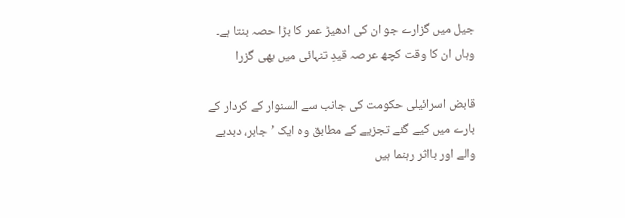جیل میں گزارے جو ان کی ادھیڑ عمر کا بڑا حصہ بنتا ہے۔ وہاں ان کا وقت کچھ عرصہ قیدِ تنہائی میں بھی گزرا

قابض اسرائیلی حکومت کی جانب سے السنوار کے کردار کے بارے میں کیے گئے تجزیے کے مطابق وہ ایک ’جابر، دبدبے والے اور بااثر رہنما ہیں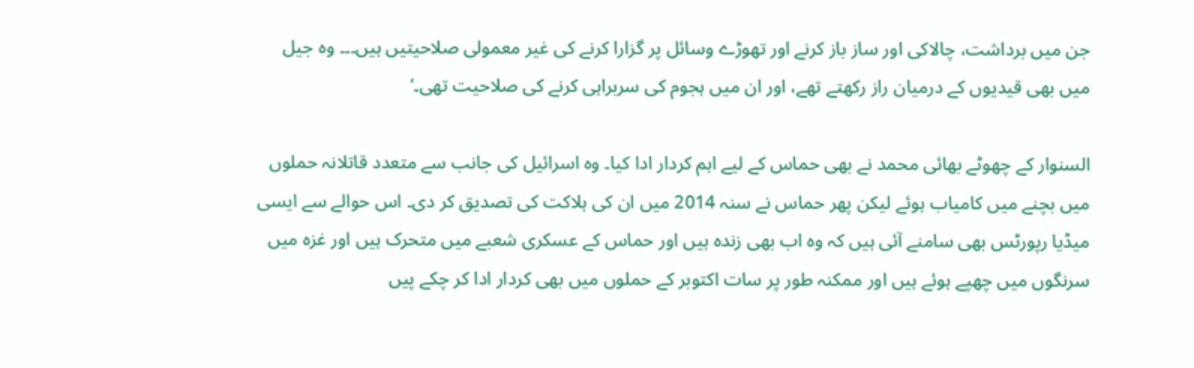جن میں برداشت، چالاکی اور ساز باز کرنے اور تھوڑے وسائل پر گزارا کرنے کی غیر معمولی صلاحیتیں ہیں۔۔۔ وہ جیل میں بھی قیدیوں کے درمیان راز رکھتے تھے، اور ان میں ہجوم کی سربراہی کرنے کی صلاحیت تھی۔‘

السنوار کے چھوٹے بھائی محمد نے بھی حماس کے لیے اہم کردار ادا کیا۔ وہ اسرائیل کی جانب سے متعدد قاتلانہ حملوں میں بچنے میں کامیاب ہوئے لیکن پھر حماس نے سنہ 2014 میں ان کی ہلاکت کی تصدیق کر دی۔ اس حوالے سے ایسی میڈیا رپورٹس بھی سامنے آئی ہیں کہ وہ اب بھی زندہ ہیں اور حماس کے عسکری شعبے میں متحرک ہیں اور غزہ میں سرنگوں میں چھپے ہوئے ہیں اور ممکنہ طور پر سات اکتوبر کے حملوں میں بھی کردار ادا کر چکے پیں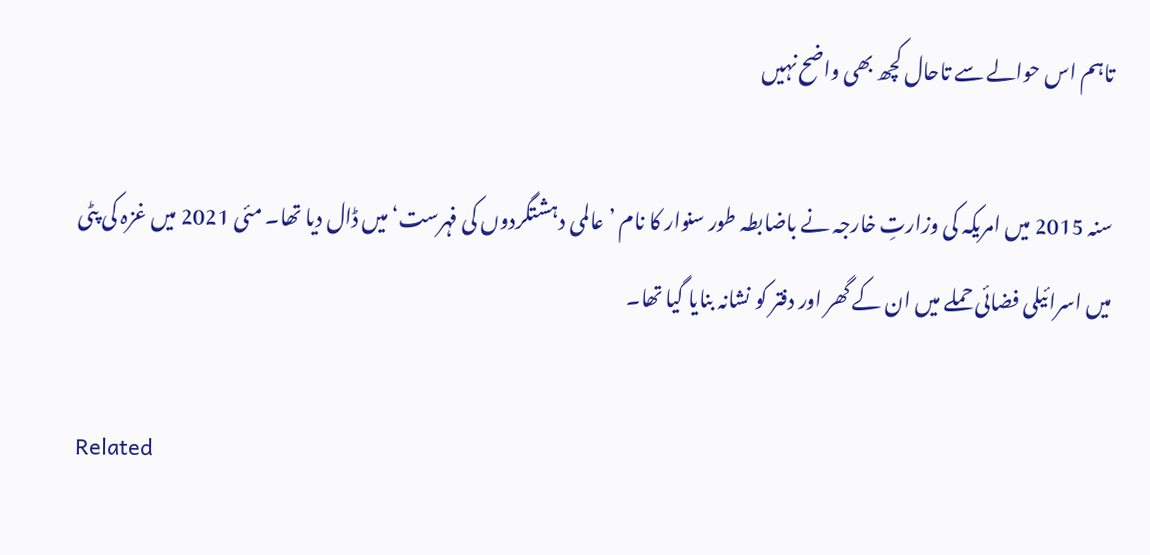تاہم اس حوالے سے تاحال کچھ بھی واضح نہیں

سنہ 2015 میں امریکہ کی وزارتِ خارجہ نے باضابطہ طور سنوار کا نام ’عالمی دہشتگردوں کی فہرست‘ میں ڈال دیا تھا۔ مئی 2021 میں غزہ کی پٹی میں اسرائیلی فضائی حملے میں ان کے گھر اور دفتر کو نشانہ بنایا گیا تھا۔

Related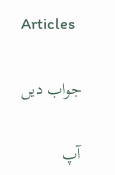Articles

جواب دیں

آپ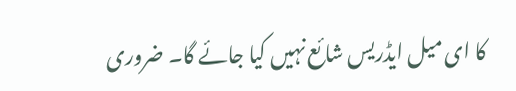کا ای میل ایڈریس شائع نہیں کیا جائے گا۔ ضروری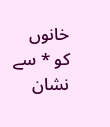خانوں کو * سے نشان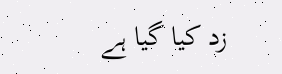زد کیا گیا ہے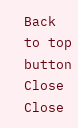Back to top button
Close
Close